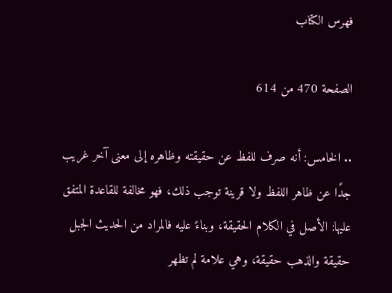فهرس الكتاب

الصفحة 470 من 614

.. الخامس: أنه صرف للفظ عن حقيقته وظاهره إلى معنى آخر غريب جدًا عن ظاهر اللفظ ولا قرينة توجب ذلك، فهو مخالفة للقاعدة المتفق عليها: الأصل في الكلام الحقيقة، وبناءً عليه فالمراد من الحديث الجبل حقيقة والذهب حقيقة، وهي علامة لم تظهر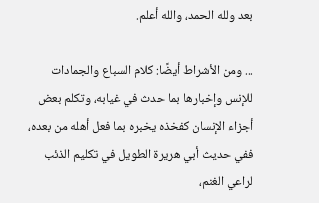بعد ولله الحمد، والله أعلم.

... ومن الأشراط أيضًا: كلام السباع والجمادات للإنس وإخبارها بما حدث في غيابه، وتكلم بعض أجزاء الإنسان كفخذه يخبره بما فعل أهله من بعده، ففي حديث أبي هريرة الطويل في تكليم الذئب لراعي الغنم،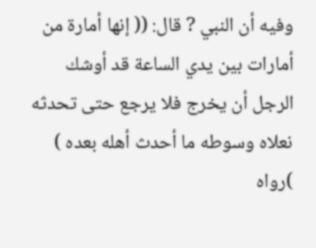وفيه أن النبي ? قال: (( إنها أمارة من أمارات بين يدي الساعة قد أوشك الرجل أن يخرج فلا يرجع حتى تحدثه نعلاه وسوطه ما أحدث أهله بعده ) )رواه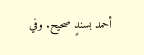أحمد بسندٍ صحيح. وفي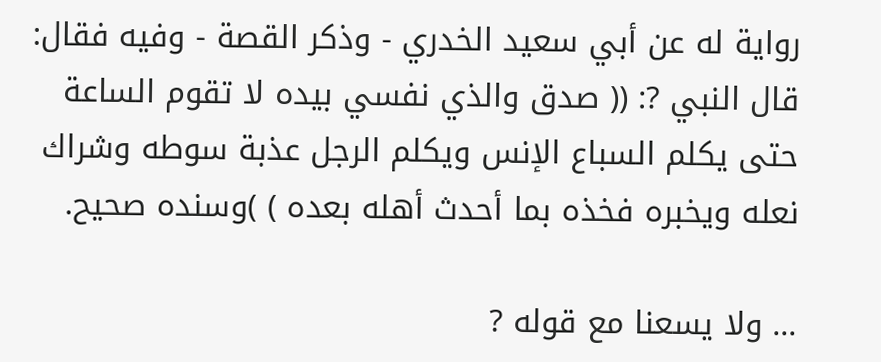رواية له عن أبي سعيد الخدري - وذكر القصة - وفيه فقال: قال النبي ?: (( صدق والذي نفسي بيده لا تقوم الساعة حتى يكلم السباع الإنس ويكلم الرجل عذبة سوطه وشراك نعله ويخبره فخذه بما أحدث أهله بعده ) )وسنده صحيح.

... ولا يسعنا مع قوله ?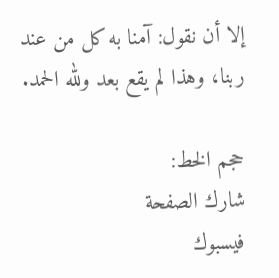إلا أن نقول: آمنا به كل من عند ربنا، وهذا لم يقع بعد ولله الحمد.

حجم الخط:
شارك الصفحة
فيسبوك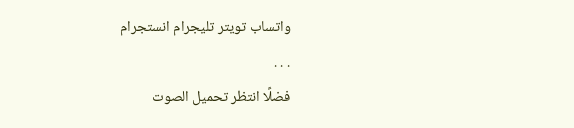واتساب تويتر تليجرام انستجرام
. . .
فضلًا انتظر تحميل الصوت